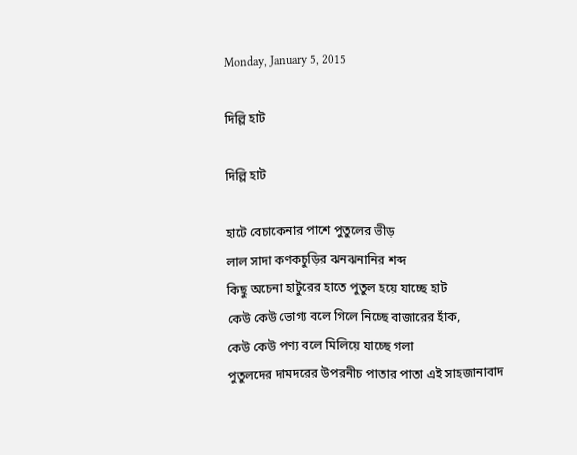Monday, January 5, 2015

দিল্লি হাট

দিল্লি হাট

হাটে বেচাকেনার পাশে পুতুলের ভীড়
লাল সাদা কণকচুড়ির ঝনঝনানির শব্দ
কিছু অচেনা হাটুরের হাতে পুতুল হয়ে যাচ্ছে হাট
কেউ কেউ ভোগ্য বলে গিলে নিচ্ছে বাজারের হাঁক,
কেউ কেউ পণ্য বলে মিলিয়ে যাচ্ছে গলা
পুতুলদের দামদরের উপরনীচ পাতার পাতা এই সাহজানাবাদ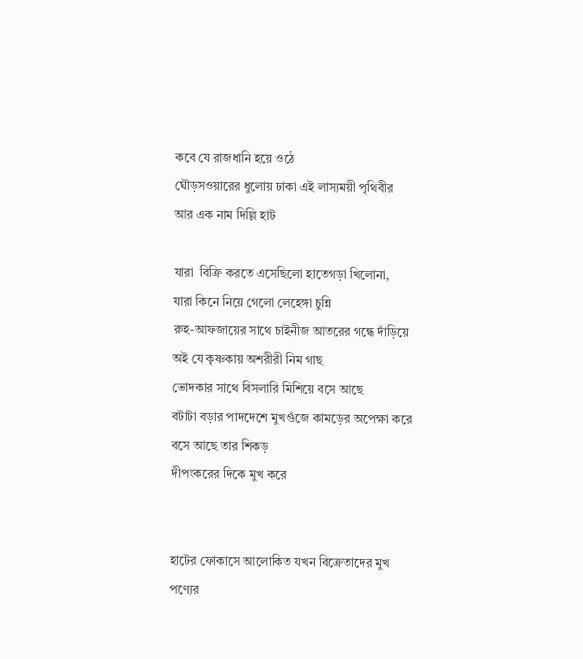কবে যে রাজধানি হয়ে ওঠে
ঘৌড়সওয়ারের ধুলোয় ঢাকা এই লাস্যময়ী পৃথিবীর
আর এক নাম দিল্লি হাট

যারা  বিক্রি করতে এসেছিলো হাতেগড়া খিলোনা,
যারা কিনে নিয়ে গেলো লেহেঙ্গা চুন্নি
রুহ-আফজায়ের সাথে চাইনীজ আতরের গন্ধে দাঁড়িয়ে
অই যে কৃষ্ণকায় অশরীরী নিম গাছ
ভোদকার সাথে বিসলারি মিশিয়ে বসে আছে
বটাটা বড়ার পাদদেশে মুখগুঁজে কামড়ের অপেক্ষা করে
বসে আছে তার শিকড়
দীপংকরের দিকে মুখ করে


হাটের ফোকাসে আলোকিত যখন বিক্রেতাদের মুখ
পণ্যের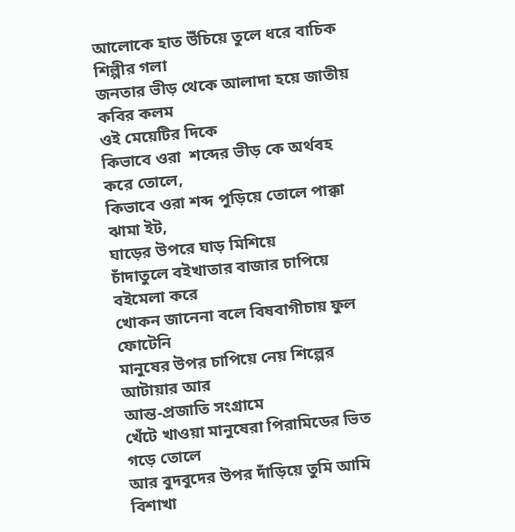আলোকে হাত উঁচিয়ে তুলে ধরে বাচিক শিল্পীর গলা
জনতার ভীড় থেকে আলাদা হয়ে জাতীয় কবির কলম
ওই মেয়েটির দিকে
কিভাবে ওরা  শব্দের ভীড় কে অর্থবহ করে তোলে,
কিভাবে ওরা শব্দ পুড়িয়ে তোলে পাক্কা ঝামা ইট,
ঘাড়ের উপরে ঘাড় মিশিয়ে
চাঁদাতুলে বইখাতার বাজার চাপিয়ে বইমেলা করে
খোকন জানেনা বলে বিষবাগীচায় ফুল ফোটেনি
মানুষের উপর চাপিয়ে নেয় শিল্পের আটায়ার আর
আন্ত-প্রজাতি সংগ্রামে
খেঁটে খাওয়া মানুষেরা পিরামিডের ভিত গড়ে তোলে
আর বুদবুদের উপর দাঁড়িয়ে তুমি আমি বিশাখা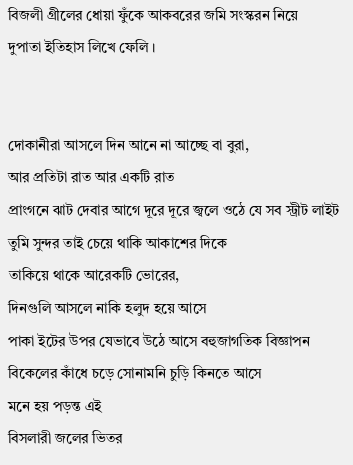বিজলী গ্রীলের ধোয়া ফুঁকে আকবরের জমি সংস্করন নিয়ে
দুপাতা ইতিহাস লিখে ফেলি ।


দোকানীরা আসলে দিন আনে না আচ্ছে বা বুরা,
আর প্রতিটা রাত আর একটি রাত
প্রাংগনে ঝাট দেবার আগে দূরে দূরে জ্বলে ওঠে যে সব স্ট্রীট লাইট
তুমি সুন্দর তাই চেয়ে থাকি আকাশের দিকে
তাকিয়ে থাকে আরেকটি ভোরের,
দিনগুলি আসলে নাকি হলুদ হয়ে আসে
পাকা ইটের উপর যেভাবে উঠে আসে বহুজাগতিক বিজ্ঞাপন
বিকেলের কাঁধে চড়ে সোনামনি চুড়ি কিনতে আসে
মনে হয় পড়ন্ত এই
বিসলারী জলের ভিতর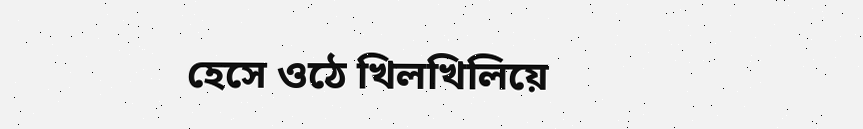হেসে ওঠে খিলখিলিয়ে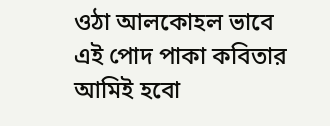ওঠা আলকোহল ভাবে
এই পোদ পাকা কবিতার  আমিই হবো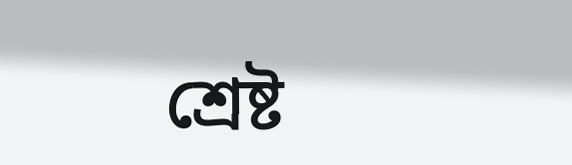শ্রেষ্ট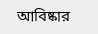আবিষ্কার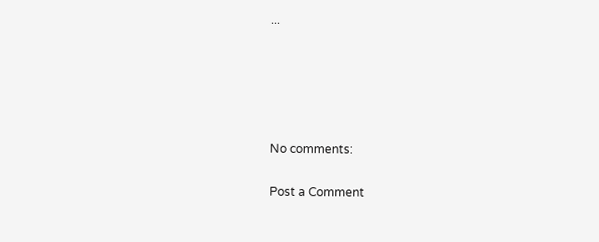...





No comments:

Post a Comment